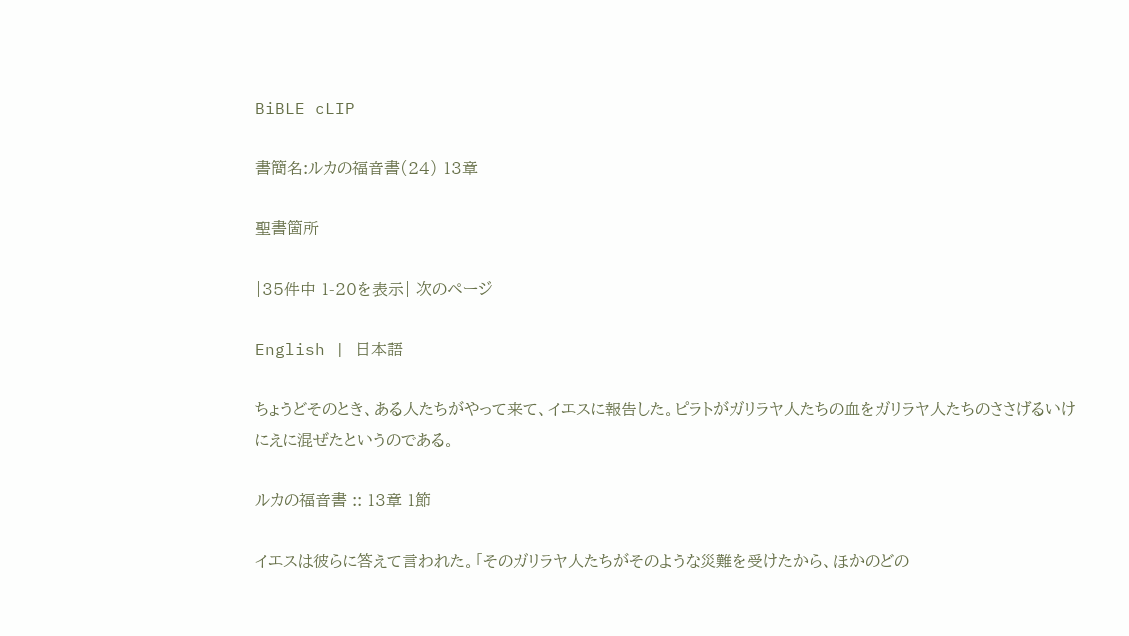BiBLE cLIP

書簡名:ルカの福音書(24) 13章

聖書箇所

|35件中 1-20を表示| 次のページ

English | 日本語

ちょうどそのとき、ある人たちがやって来て、イエスに報告した。ピラトがガリラヤ人たちの血をガリラヤ人たちのささげるいけにえに混ぜたというのである。

ルカの福音書 :: 13章 1節

イエスは彼らに答えて言われた。「そのガリラヤ人たちがそのような災難を受けたから、ほかのどの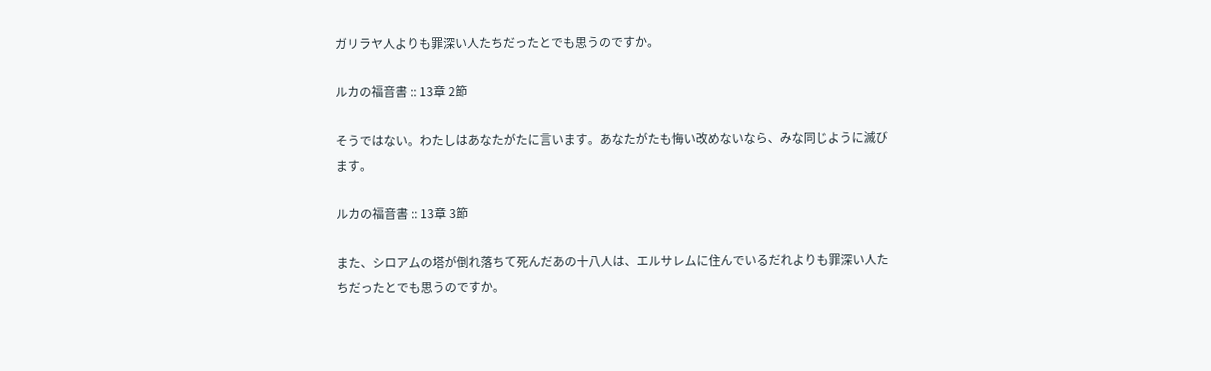ガリラヤ人よりも罪深い人たちだったとでも思うのですか。

ルカの福音書 :: 13章 2節

そうではない。わたしはあなたがたに言います。あなたがたも悔い改めないなら、みな同じように滅びます。

ルカの福音書 :: 13章 3節

また、シロアムの塔が倒れ落ちて死んだあの十八人は、エルサレムに住んでいるだれよりも罪深い人たちだったとでも思うのですか。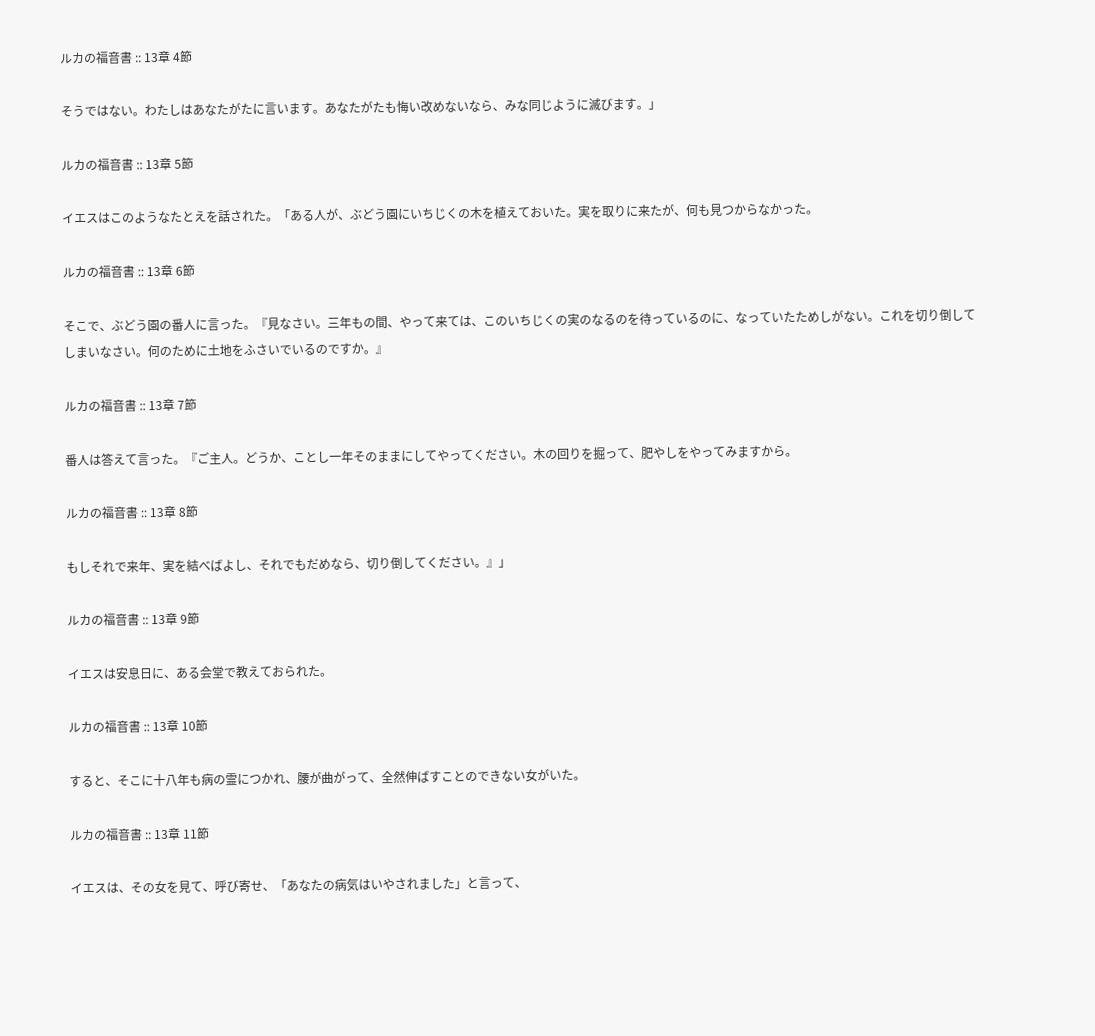ルカの福音書 :: 13章 4節

そうではない。わたしはあなたがたに言います。あなたがたも悔い改めないなら、みな同じように滅びます。」

ルカの福音書 :: 13章 5節

イエスはこのようなたとえを話された。「ある人が、ぶどう園にいちじくの木を植えておいた。実を取りに来たが、何も見つからなかった。

ルカの福音書 :: 13章 6節

そこで、ぶどう園の番人に言った。『見なさい。三年もの間、やって来ては、このいちじくの実のなるのを待っているのに、なっていたためしがない。これを切り倒してしまいなさい。何のために土地をふさいでいるのですか。』

ルカの福音書 :: 13章 7節

番人は答えて言った。『ご主人。どうか、ことし一年そのままにしてやってください。木の回りを掘って、肥やしをやってみますから。

ルカの福音書 :: 13章 8節

もしそれで来年、実を結べばよし、それでもだめなら、切り倒してください。』」

ルカの福音書 :: 13章 9節

イエスは安息日に、ある会堂で教えておられた。

ルカの福音書 :: 13章 10節

すると、そこに十八年も病の霊につかれ、腰が曲がって、全然伸ばすことのできない女がいた。

ルカの福音書 :: 13章 11節

イエスは、その女を見て、呼び寄せ、「あなたの病気はいやされました」と言って、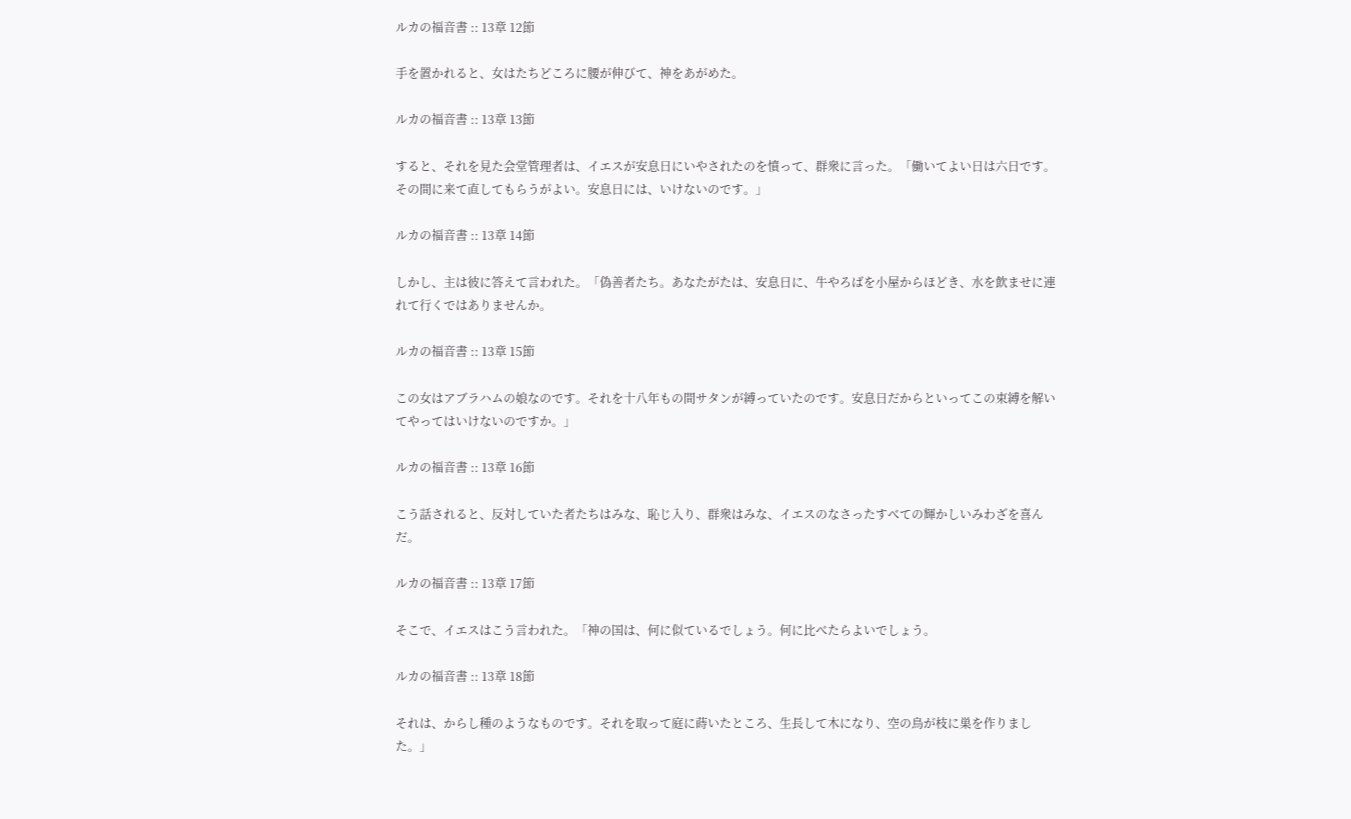ルカの福音書 :: 13章 12節

手を置かれると、女はたちどころに腰が伸びて、神をあがめた。

ルカの福音書 :: 13章 13節

すると、それを見た会堂管理者は、イエスが安息日にいやされたのを憤って、群衆に言った。「働いてよい日は六日です。その間に来て直してもらうがよい。安息日には、いけないのです。」

ルカの福音書 :: 13章 14節

しかし、主は彼に答えて言われた。「偽善者たち。あなたがたは、安息日に、牛やろばを小屋からほどき、水を飲ませに連れて行くではありませんか。

ルカの福音書 :: 13章 15節

この女はアブラハムの娘なのです。それを十八年もの間サタンが縛っていたのです。安息日だからといってこの束縛を解いてやってはいけないのですか。」

ルカの福音書 :: 13章 16節

こう話されると、反対していた者たちはみな、恥じ入り、群衆はみな、イエスのなさったすべての輝かしいみわざを喜んだ。

ルカの福音書 :: 13章 17節

そこで、イエスはこう言われた。「神の国は、何に似ているでしょう。何に比べたらよいでしょう。

ルカの福音書 :: 13章 18節

それは、からし種のようなものです。それを取って庭に蒔いたところ、生長して木になり、空の鳥が枝に巣を作りました。」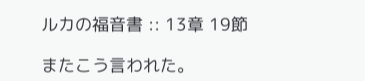ルカの福音書 :: 13章 19節

またこう言われた。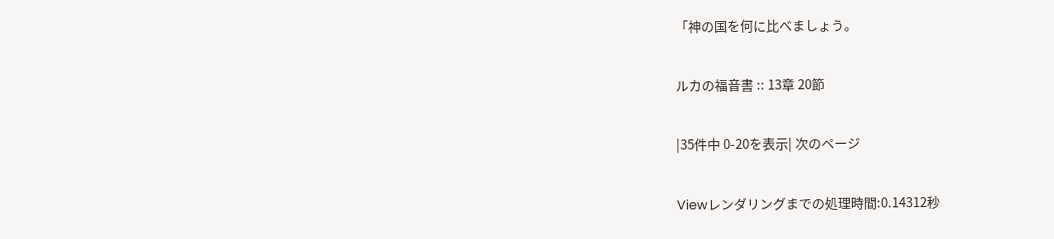「神の国を何に比べましょう。

ルカの福音書 :: 13章 20節

|35件中 0-20を表示| 次のページ

Viewレンダリングまでの処理時間:0.14312秒